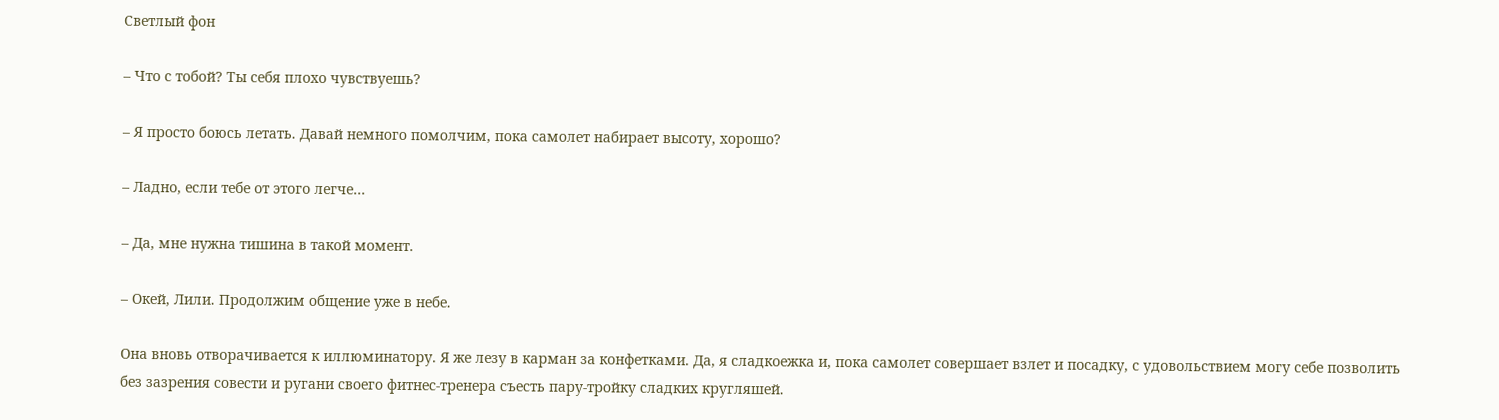Светлый фон

– Что с тобой? Ты себя плохо чувствуешь?

– Я просто боюсь летать. Давай немного помолчим, пока самолет набирает высоту, хорошо?

– Ладно, если тебе от этого легче…

– Да, мне нужна тишина в такой момент.

– Окей, Лили. Продолжим общение уже в небе.

Она вновь отворачивается к иллюминатору. Я же лезу в карман за конфетками. Да, я сладкоежка и, пока самолет совершает взлет и посадку, с удовольствием могу себе позволить без зазрения совести и ругани своего фитнес-тренера съесть пару-тройку сладких кругляшей.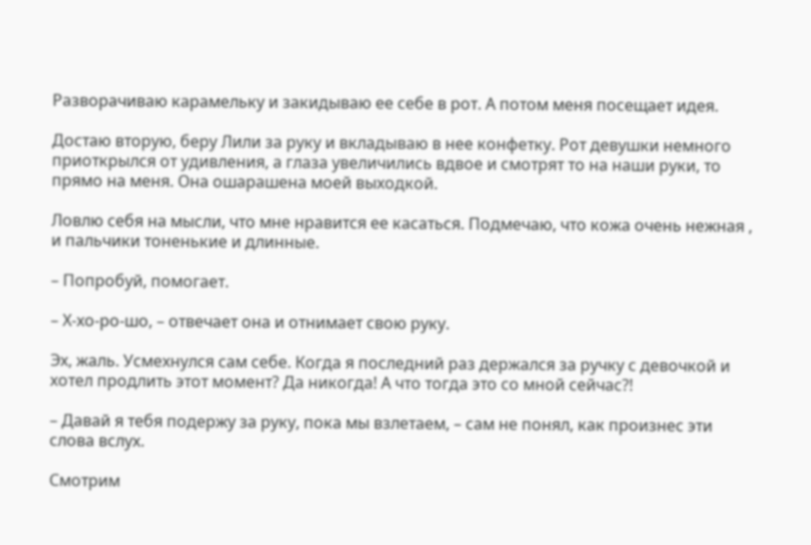Разворачиваю карамельку и закидываю ее себе в рот. А потом меня посещает идея.

Достаю вторую, беру Лили за руку и вкладываю в нее конфетку. Рот девушки немного приоткрылся от удивления, а глаза увеличились вдвое и смотрят то на наши руки, то прямо на меня. Она ошарашена моей выходкой.

Ловлю себя на мысли, что мне нравится ее касаться. Подмечаю, что кожа очень нежная , и пальчики тоненькие и длинные.

– Попробуй, помогает.

– Х-хо-ро-шо, – отвечает она и отнимает свою руку.

Эх, жаль. Усмехнулся сам себе. Когда я последний раз держался за ручку с девочкой и хотел продлить этот момент? Да никогда! А что тогда это со мной сейчас?!

– Давай я тебя подержу за руку, пока мы взлетаем, – сам не понял, как произнес эти слова вслух.

Смотрим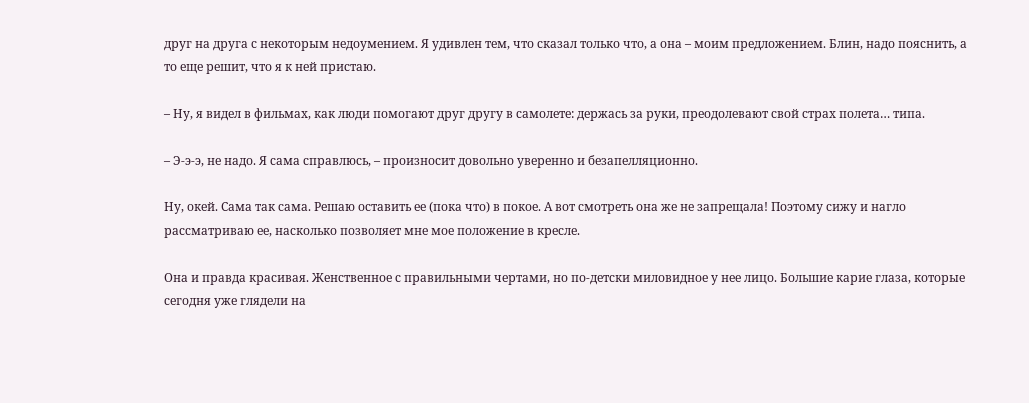друг на друга с некоторым недоумением. Я удивлен тем, что сказал только что, а она – моим предложением. Блин, надо пояснить, а то еще решит, что я к ней пристаю.

– Ну, я видел в фильмах, как люди помогают друг другу в самолете: держась за руки, преодолевают свой страх полета… типа.

– Э-э-э, не надо. Я сама справлюсь, – произносит довольно уверенно и безапелляционно.

Ну, окей. Сама так сама. Решаю оставить ее (пока что) в покое. А вот смотреть она же не запрещала! Поэтому сижу и нагло рассматриваю ее, насколько позволяет мне мое положение в кресле.

Она и правда красивая. Женственное с правильными чертами, но по-детски миловидное у нее лицо. Большие карие глаза, которые сегодня уже глядели на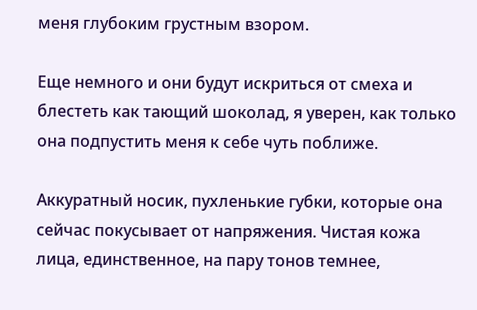меня глубоким грустным взором.

Еще немного и они будут искриться от смеха и блестеть как тающий шоколад, я уверен, как только она подпустить меня к себе чуть поближе.

Аккуратный носик, пухленькие губки, которые она сейчас покусывает от напряжения. Чистая кожа лица, единственное, на пару тонов темнее,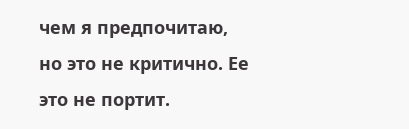чем я предпочитаю, но это не критично. Ее это не портит.